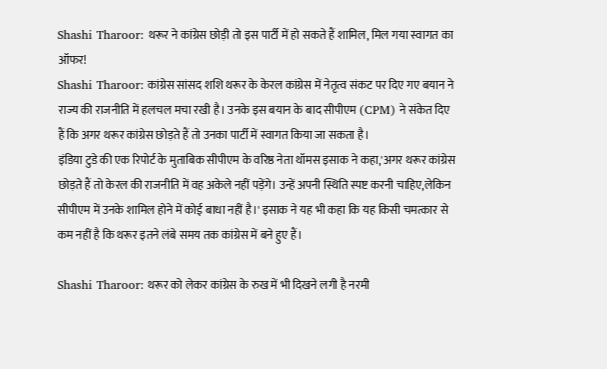Shashi Tharoor: थरूर ने कांग्रेस छोड़ी तो इस पार्टी में हो सकते हैं शामिल, मिल गया स्वागत का ऑफर!
Shashi Tharoor: कांग्रेस सांसद शशि थरूर के केरल कांग्रेस में नेतृत्व संकट पर दिए गए बयान ने राज्य की राजनीति में हलचल मचा रखी है। उनके इस बयान के बाद सीपीएम (CPM) ने संकेत दिए हैं कि अगर थरूर कांग्रेस छोड़ते हैं तो उनका पार्टी में स्वागत किया जा सकता है।
इंडिया टुडे की एक रिपोर्ट के मुताबिक सीपीएम के वरिष्ठ नेता थॉमस इसाक ने कहा,'अगर थरूर कांग्रेस छोड़ते हैं तो केरल की राजनीति में वह अकेले नहीं पड़ेंगे। उन्हें अपनी स्थिति स्पष्ट करनी चाहिए,लेकिन सीपीएम में उनके शामिल होने में कोई बाधा नहीं है।' इसाक ने यह भी कहा कि यह किसी चमत्कार से कम नहीं है कि थरूर इतने लंबे समय तक कांग्रेस में बने हुए हैं।

Shashi Tharoor: थरूर को लेकर कांग्रेस के रुख में भी दिखने लगी है नरमी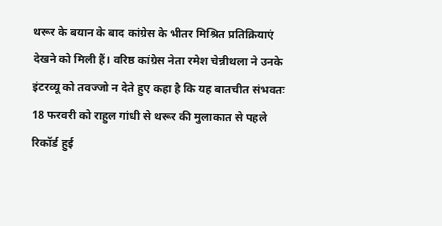थरूर के बयान के बाद कांग्रेस के भीतर मिश्रित प्रतिक्रियाएं देखने को मिली हैं। वरिष्ठ कांग्रेस नेता रमेश चेन्नीथला ने उनके इंटरव्यू को तवज्जो न देते हुए कहा है कि यह बातचीत संभवतः 18 फरवरी को राहुल गांधी से थरूर की मुलाकात से पहले रिकॉर्ड हुई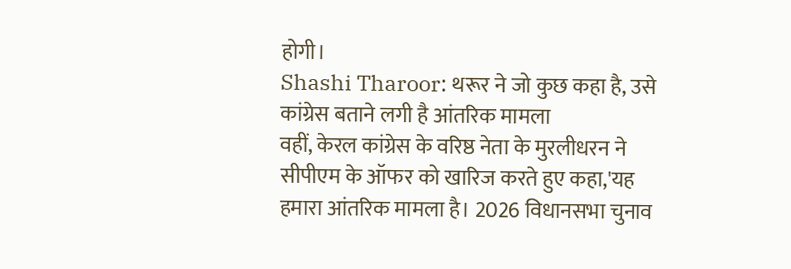होगी।
Shashi Tharoor: थरूर ने जो कुछ कहा है, उसे कांग्रेस बताने लगी है आंतरिक मामला
वहीं, केरल कांग्रेस के वरिष्ठ नेता के मुरलीधरन ने सीपीएम के ऑफर को खारिज करते हुए कहा,'यह हमारा आंतरिक मामला है। 2026 विधानसभा चुनाव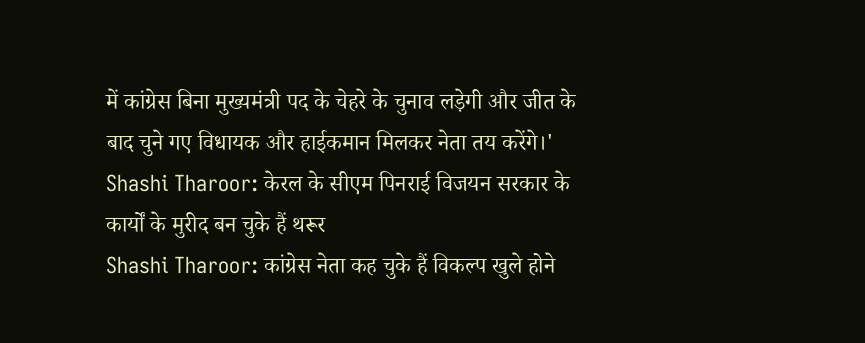में कांग्रेस बिना मुख्यमंत्री पद के चेहरे के चुनाव लड़ेगी और जीत के बाद चुने गए विधायक और हाईकमान मिलकर नेता तय करेंगे।'
Shashi Tharoor: केरल के सीएम पिनराई विजयन सरकार के कार्यों के मुरीद बन चुके हैं थरूर
Shashi Tharoor: कांग्रेस नेता कह चुके हैं विकल्प खुले होने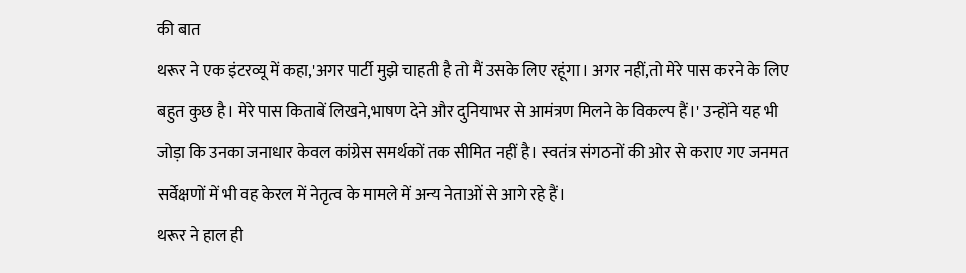की बात
थरूर ने एक इंटरव्यू में कहा,'अगर पार्टी मुझे चाहती है तो मैं उसके लिए रहूंगा। अगर नहीं,तो मेरे पास करने के लिए बहुत कुछ है। मेरे पास किताबें लिखने,भाषण देने और दुनियाभर से आमंत्रण मिलने के विकल्प हैं।' उन्होंने यह भी जोड़ा कि उनका जनाधार केवल कांग्रेस समर्थकों तक सीमित नहीं है। स्वतंत्र संगठनों की ओर से कराए गए जनमत सर्वेक्षणों में भी वह केरल में नेतृत्व के मामले में अन्य नेताओं से आगे रहे हैं।
थरूर ने हाल ही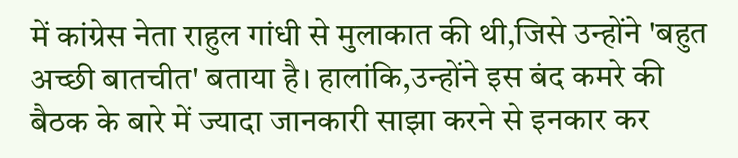में कांग्रेस नेता राहुल गांधी से मुलाकात की थी,जिसे उन्होंने 'बहुत अच्छी बातचीत' बताया है। हालांकि,उन्होंने इस बंद कमरे की बैठक के बारे में ज्यादा जानकारी साझा करने से इनकार कर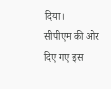दिया।
सीपीएम की ओर दिए गए इस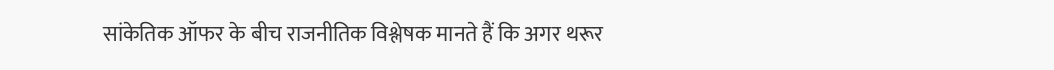सांकेतिक ऑफर के बीच राजनीतिक विश्लेषक मानते हैं कि अगर थरूर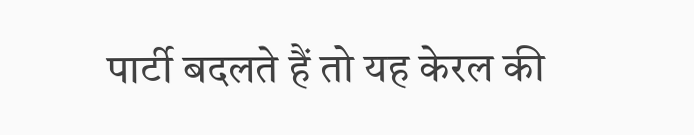पार्टी बदलते हैं तो यह केरल की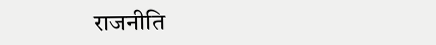राजनीति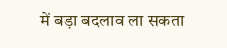में बड़ा बदलाव ला सकता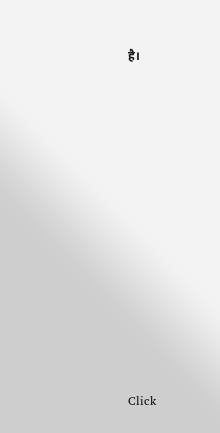है।












Click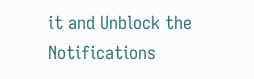it and Unblock the Notifications